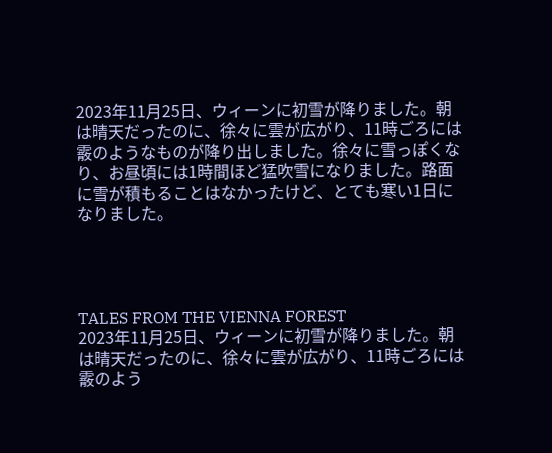2023年11月25日、ウィーンに初雪が降りました。朝は晴天だったのに、徐々に雲が広がり、11時ごろには霰のようなものが降り出しました。徐々に雪っぽくなり、お昼頃には1時間ほど猛吹雪になりました。路面に雪が積もることはなかったけど、とても寒い1日になりました。




TALES FROM THE VIENNA FOREST
2023年11月25日、ウィーンに初雪が降りました。朝は晴天だったのに、徐々に雲が広がり、11時ごろには霰のよう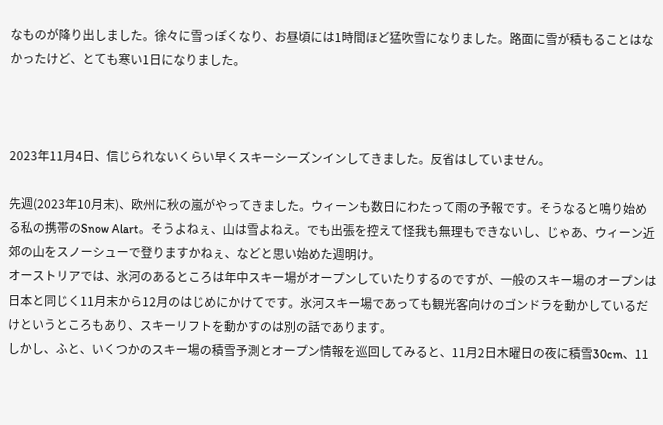なものが降り出しました。徐々に雪っぽくなり、お昼頃には1時間ほど猛吹雪になりました。路面に雪が積もることはなかったけど、とても寒い1日になりました。



2023年11月4日、信じられないくらい早くスキーシーズンインしてきました。反省はしていません。

先週(2023年10月末)、欧州に秋の嵐がやってきました。ウィーンも数日にわたって雨の予報です。そうなると鳴り始める私の携帯のSnow Alart。そうよねぇ、山は雪よねえ。でも出張を控えて怪我も無理もできないし、じゃあ、ウィーン近郊の山をスノーシューで登りますかねぇ、などと思い始めた週明け。
オーストリアでは、氷河のあるところは年中スキー場がオープンしていたりするのですが、一般のスキー場のオープンは日本と同じく11月末から12月のはじめにかけてです。氷河スキー場であっても観光客向けのゴンドラを動かしているだけというところもあり、スキーリフトを動かすのは別の話であります。
しかし、ふと、いくつかのスキー場の積雪予測とオープン情報を巡回してみると、11月2日木曜日の夜に積雪30cm、11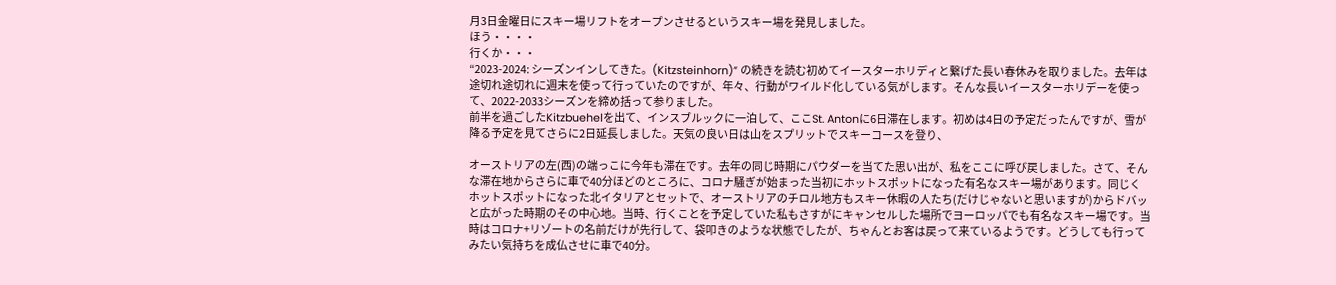月3日金曜日にスキー場リフトをオープンさせるというスキー場を発見しました。
ほう・・・・
行くか・・・
“2023-2024: シーズンインしてきた。(Kitzsteinhorn)” の続きを読む初めてイースターホリディと繋げた長い春休みを取りました。去年は途切れ途切れに週末を使って行っていたのですが、年々、行動がワイルド化している気がします。そんな長いイースターホリデーを使って、2022-2033シーズンを締め括って参りました。
前半を過ごしたKitzbuehelを出て、インスブルックに一泊して、ここSt. Antonに6日滞在します。初めは4日の予定だったんですが、雪が降る予定を見てさらに2日延長しました。天気の良い日は山をスプリットでスキーコースを登り、

オーストリアの左(西)の端っこに今年も滞在です。去年の同じ時期にパウダーを当てた思い出が、私をここに呼び戻しました。さて、そんな滞在地からさらに車で40分ほどのところに、コロナ騒ぎが始まった当初にホットスポットになった有名なスキー場があります。同じくホットスポットになった北イタリアとセットで、オーストリアのチロル地方もスキー休暇の人たち(だけじゃないと思いますが)からドバッと広がった時期のその中心地。当時、行くことを予定していた私もさすがにキャンセルした場所でヨーロッパでも有名なスキー場です。当時はコロナ+リゾートの名前だけが先行して、袋叩きのような状態でしたが、ちゃんとお客は戻って来ているようです。どうしても行ってみたい気持ちを成仏させに車で40分。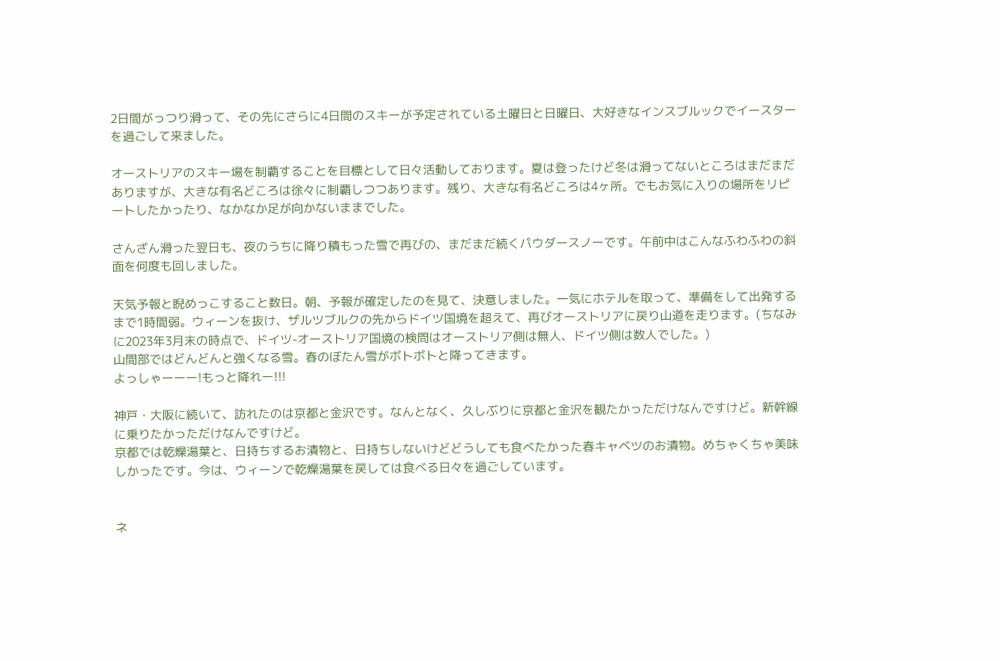2日間がっつり滑って、その先にさらに4日間のスキーが予定されている土曜日と日曜日、大好きなインスブルックでイースターを過ごして来ました。

オーストリアのスキー場を制覇することを目標として日々活動しております。夏は登ったけど冬は滑ってないところはまだまだありますが、大きな有名どころは徐々に制覇しつつあります。残り、大きな有名どころは4ヶ所。でもお気に入りの場所をリピートしたかったり、なかなか足が向かないままでした。

さんざん滑った翌日も、夜のうちに降り積もった雪で再びの、まだまだ続くパウダースノーです。午前中はこんなふわふわの斜面を何度も回しました。

天気予報と睨めっこすること数日。朝、予報が確定したのを見て、決意しました。一気にホテルを取って、準備をして出発するまで1時間弱。ウィーンを抜け、ザルツブルクの先からドイツ国境を超えて、再びオーストリアに戻り山道を走ります。(ちなみに2023年3月末の時点で、ドイツ-オーストリア国境の検問はオーストリア側は無人、ドイツ側は数人でした。)
山間部ではどんどんと強くなる雪。春のぼたん雪がボトボトと降ってきます。
よっしゃーーー!もっと降れー!!!

神戸・大阪に続いて、訪れたのは京都と金沢です。なんとなく、久しぶりに京都と金沢を観たかっただけなんですけど。新幹線に乗りたかっただけなんですけど。
京都では乾燥湯葉と、日持ちするお漬物と、日持ちしないけどどうしても食べたかった春キャベツのお漬物。めちゃくちゃ美味しかったです。今は、ウィーンで乾燥湯葉を戻しては食べる日々を過ごしています。


ネ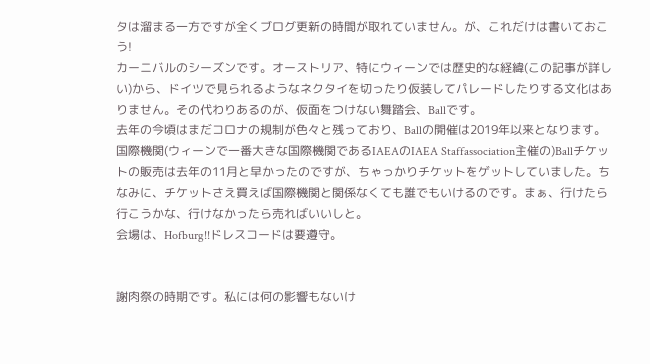タは溜まる一方ですが全くブログ更新の時間が取れていません。が、これだけは書いておこう!
カーニバルのシーズンです。オーストリア、特にウィーンでは歴史的な経緯(この記事が詳しい)から、ドイツで見られるようなネクタイを切ったり仮装してパレードしたりする文化はありません。その代わりあるのが、仮面をつけない舞踏会、Ballです。
去年の今頃はまだコロナの規制が色々と残っており、Ballの開催は2019年以来となります。国際機関(ウィーンで一番大きな国際機関であるIAEAのIAEA Staffassociation主催の)Ballチケットの販売は去年の11月と早かったのですが、ちゃっかりチケットをゲットしていました。ちなみに、チケットさえ買えば国際機関と関係なくても誰でもいけるのです。まぁ、行けたら行こうかな、行けなかったら売ればいいしと。
会場は、Hofburg!!ドレスコードは要遵守。


謝肉祭の時期です。私には何の影響もないけ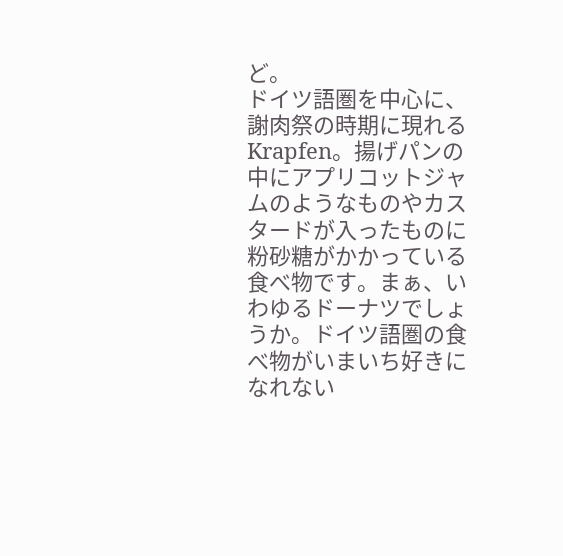ど。
ドイツ語圏を中心に、謝肉祭の時期に現れるKrapfen。揚げパンの中にアプリコットジャムのようなものやカスタードが入ったものに粉砂糖がかかっている食べ物です。まぁ、いわゆるドーナツでしょうか。ドイツ語圏の食べ物がいまいち好きになれない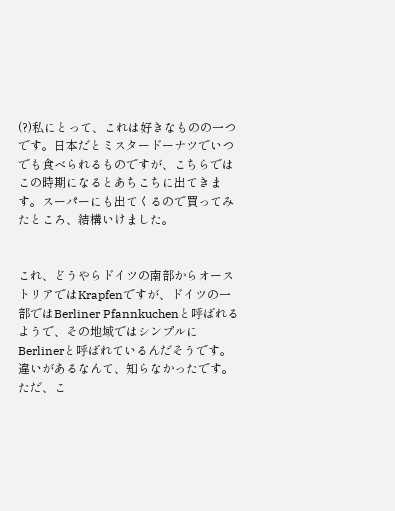(?)私にとって、これは好きなものの一つです。日本だとミスタードーナツでいつでも食べられるものですが、こちらではこの時期になるとあちこちに出てきます。スーパーにも出てくるので買ってみたところ、結構いけました。


これ、どうやらドイツの南部からオーストリアではKrapfenですが、ドイツの一部ではBerliner Pfannkuchenと呼ばれるようで、その地域ではシンプルにBerlinerと呼ばれているんだそうです。違いがあるなんて、知らなかったです。
ただ、こ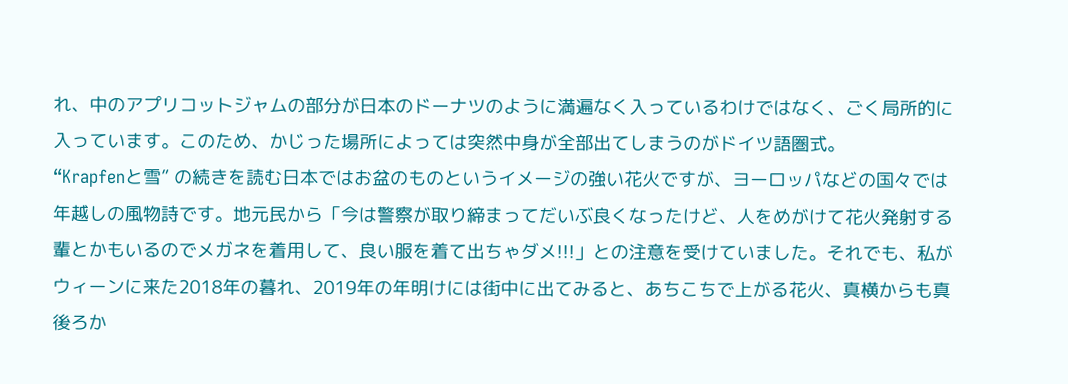れ、中のアプリコットジャムの部分が日本のドーナツのように満遍なく入っているわけではなく、ごく局所的に入っています。このため、かじった場所によっては突然中身が全部出てしまうのがドイツ語圏式。
“Krapfenと雪” の続きを読む日本ではお盆のものというイメージの強い花火ですが、ヨーロッパなどの国々では年越しの風物詩です。地元民から「今は警察が取り締まってだいぶ良くなったけど、人をめがけて花火発射する輩とかもいるのでメガネを着用して、良い服を着て出ちゃダメ!!!」との注意を受けていました。それでも、私がウィーンに来た2018年の暮れ、2019年の年明けには街中に出てみると、あちこちで上がる花火、真横からも真後ろか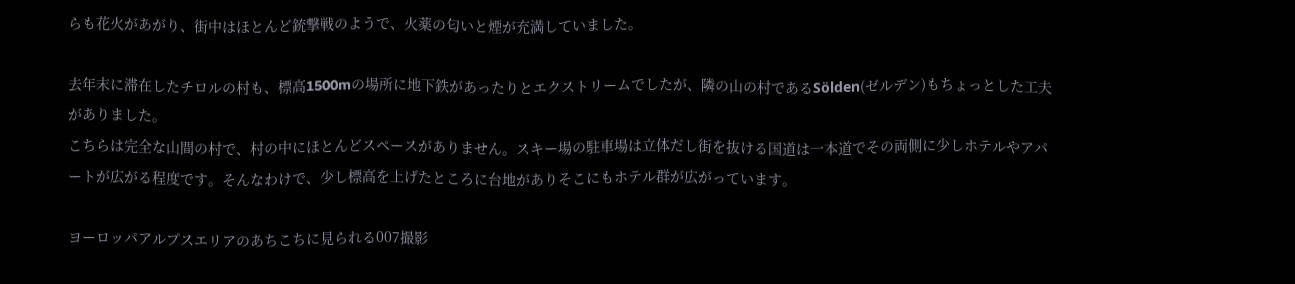らも花火があがり、街中はほとんど銃撃戦のようで、火薬の匂いと煙が充満していました。

去年末に滞在したチロルの村も、標高1500mの場所に地下鉄があったりとエクストリームでしたが、隣の山の村であるSölden(ゼルデン)もちょっとした工夫がありました。
こちらは完全な山間の村で、村の中にほとんどスペースがありません。スキー場の駐車場は立体だし街を抜ける国道は一本道でその両側に少しホテルやアパートが広がる程度です。そんなわけで、少し標高を上げたところに台地がありそこにもホテル群が広がっています。

ヨーロッパアルプスエリアのあちこちに見られる007撮影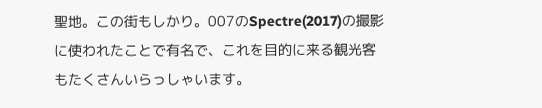聖地。この街もしかり。007のSpectre(2017)の撮影に使われたことで有名で、これを目的に来る観光客もたくさんいらっしゃいます。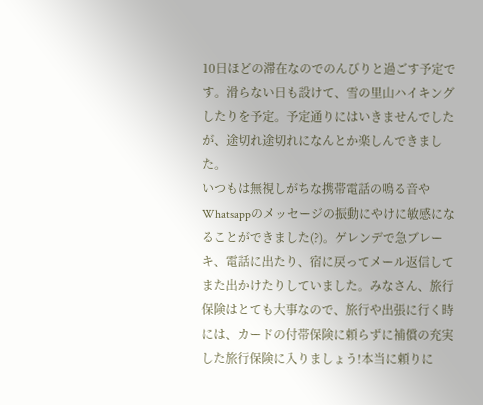10日ほどの滞在なのでのんびりと過ごす予定です。滑らない日も設けて、雪の里山ハイキングしたりを予定。予定通りにはいきませんでしたが、途切れ途切れになんとか楽しんできました。
いつもは無視しがちな携帯電話の鳴る音やWhatsappのメッセージの振動にやけに敏感になることができました(?)。ゲレンデで急ブレーキ、電話に出たり、宿に戻ってメール返信してまた出かけたりしていました。みなさん、旅行保険はとても大事なので、旅行や出張に行く時には、カードの付帯保険に頼らずに補償の充実した旅行保険に入りましょう!本当に頼りに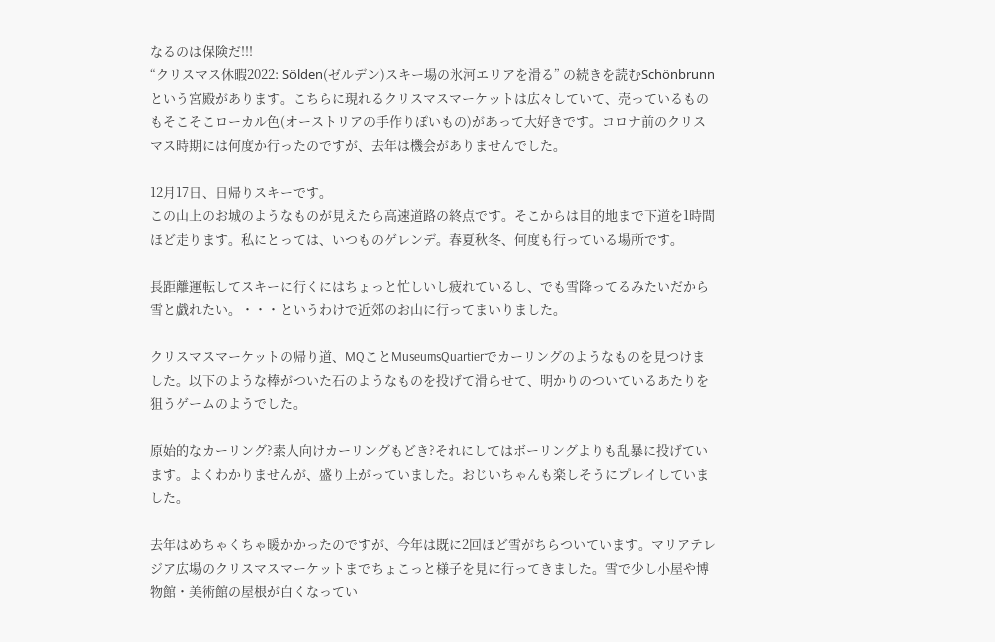なるのは保険だ!!!
“クリスマス休暇2022: Sölden(ゼルデン)スキー場の氷河エリアを滑る” の続きを読むSchönbrunnという宮殿があります。こちらに現れるクリスマスマーケットは広々していて、売っているものもそこそこローカル色(オーストリアの手作りぽいもの)があって大好きです。コロナ前のクリスマス時期には何度か行ったのですが、去年は機会がありませんでした。

12月17日、日帰りスキーです。
この山上のお城のようなものが見えたら高速道路の終点です。そこからは目的地まで下道を1時間ほど走ります。私にとっては、いつものゲレンデ。春夏秋冬、何度も行っている場所です。

長距離運転してスキーに行くにはちょっと忙しいし疲れているし、でも雪降ってるみたいだから雪と戯れたい。・・・というわけで近郊のお山に行ってまいりました。

クリスマスマーケットの帰り道、MQことMuseumsQuartierでカーリングのようなものを見つけました。以下のような棒がついた石のようなものを投げて滑らせて、明かりのついているあたりを狙うゲームのようでした。

原始的なカーリング?素人向けカーリングもどき?それにしてはボーリングよりも乱暴に投げています。よくわかりませんが、盛り上がっていました。おじいちゃんも楽しそうにプレイしていました。

去年はめちゃくちゃ暖かかったのですが、今年は既に2回ほど雪がちらついています。マリアテレジア広場のクリスマスマーケットまでちょこっと様子を見に行ってきました。雪で少し小屋や博物館・美術館の屋根が白くなってい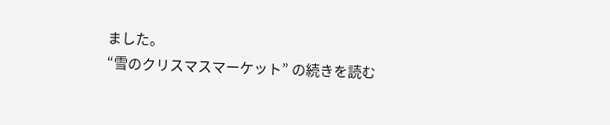ました。
“雪のクリスマスマーケット” の続きを読む